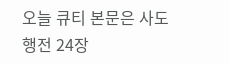오늘 큐티 본문은 사도행전 24장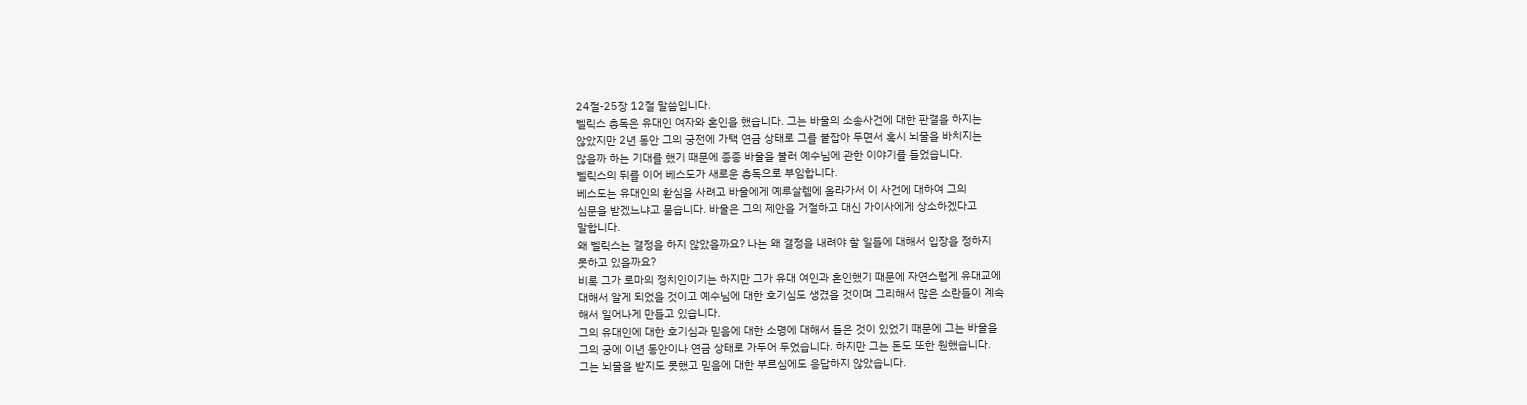24절-25장 12절 말씀입니다.
벨릭스 총독은 유대인 여자와 혼인을 했습니다. 그는 바울의 소송사건에 대한 판결을 하지는
않았지만 2년 동안 그의 궁전에 가택 연금 상태로 그를 붙잡아 두면서 혹시 뇌물을 바치지는
않을까 하는 기대를 했기 때문에 종종 바울을 불러 예수님에 관한 이야기를 들었습니다.
벨릭스의 뒤를 이어 베스도가 새로운 총독으로 부임합니다.
베스도는 유대인의 환심을 사려고 바울에게 예루살렘에 올라가서 이 사건에 대하여 그의
심문을 받겠느냐고 묻습니다. 바울은 그의 제안을 거절하고 대신 가이사에게 상소하겠다고
말합니다.
왜 벨릭스는 결정을 하지 않았을까요? 나는 왜 결정을 내려야 할 일들에 대해서 입장을 정하지
못하고 있을까요?
비록 그가 로마의 정치인이기는 하지만 그가 유대 여인과 혼인했기 때문에 자연스럽게 유대교에
대해서 알게 되었을 것이고 예수님에 대한 호기심도 생겼을 것이며 그리해서 많은 소란들이 계속
해서 일어나게 만들고 있습니다.
그의 유대인에 대한 호기심과 믿음에 대한 소명에 대해서 들은 것이 있었기 때문에 그는 바울을
그의 궁에 이년 동안이나 연금 상태로 가두어 두었습니다. 하지만 그는 돈도 또한 원했습니다.
그는 뇌물을 받지도 못했고 믿음에 대한 부르심에도 응답하지 않았습니다.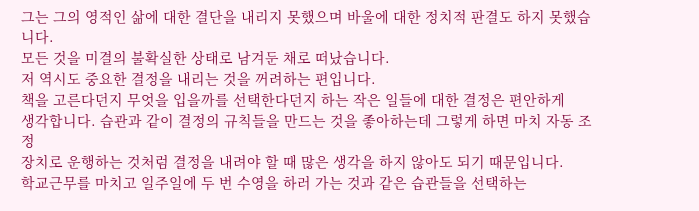그는 그의 영적인 삶에 대한 결단을 내리지 못했으며 바울에 대한 정치적 판결도 하지 못했습니다.
모든 것을 미결의 불확실한 상태로 남겨둔 채로 떠났습니다.
저 역시도 중요한 결정을 내리는 것을 꺼려하는 편입니다.
책을 고른다던지 무엇을 입을까를 선택한다던지 하는 작은 일들에 대한 결정은 편안하게
생각합니다. 습관과 같이 결정의 규칙들을 만드는 것을 좋아하는데 그렇게 하면 마치 자동 조정
장치로 운행하는 것처럼 결정을 내려야 할 때 많은 생각을 하지 않아도 되기 때문입니다.
학교근무를 마치고 일주일에 두 번 수영을 하러 가는 것과 같은 습관들을 선택하는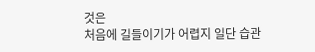것은
처음에 길들이기가 어렵지 일단 습관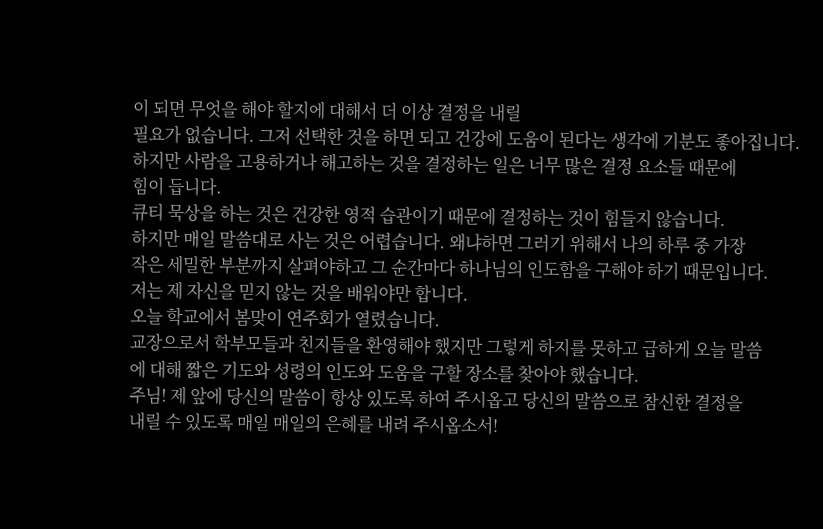이 되면 무엇을 해야 할지에 대해서 더 이상 결정을 내릴
필요가 없습니다. 그저 선택한 것을 하면 되고 건강에 도움이 된다는 생각에 기분도 좋아집니다.
하지만 사람을 고용하거나 해고하는 것을 결정하는 일은 너무 많은 결정 요소들 때문에
힘이 듭니다.
큐티 묵상을 하는 것은 건강한 영적 습관이기 때문에 결정하는 것이 힘들지 않습니다.
하지만 매일 말씀대로 사는 것은 어렵습니다. 왜냐하면 그러기 위해서 나의 하루 중 가장
작은 세밀한 부분까지 살펴야하고 그 순간마다 하나님의 인도함을 구해야 하기 때문입니다.
저는 제 자신을 믿지 않는 것을 배워야만 합니다.
오늘 학교에서 봄맞이 연주회가 열렸습니다.
교장으로서 학부모들과 친지들을 환영해야 했지만 그렇게 하지를 못하고 급하게 오늘 말씀
에 대해 짧은 기도와 성령의 인도와 도움을 구할 장소를 찾아야 했습니다.
주님! 제 앞에 당신의 말씀이 항상 있도록 하여 주시옵고 당신의 말씀으로 참신한 결정을
내릴 수 있도록 매일 매일의 은혜를 내려 주시옵소서!